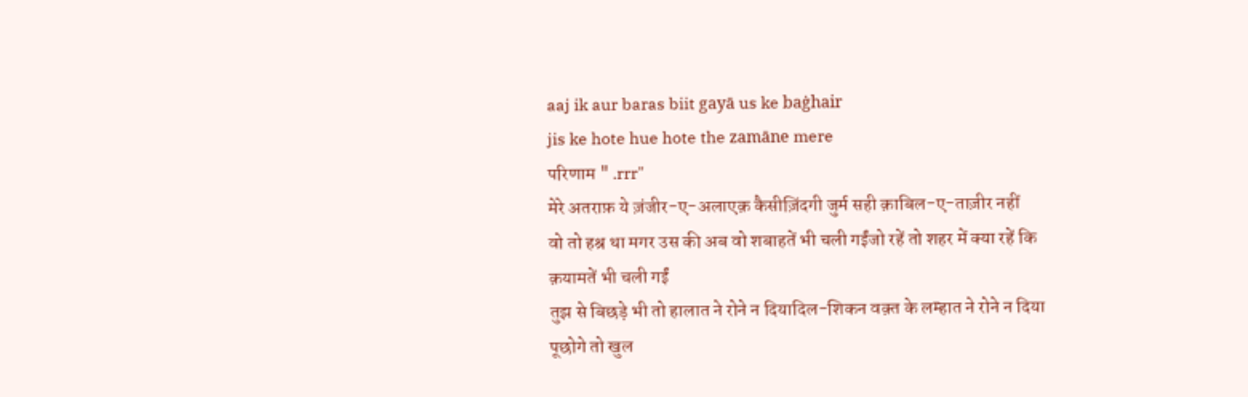aaj ik aur baras biit gayā us ke baġhair
jis ke hote hue hote the zamāne mere
परिणाम " .rrr"
मेरे अतराफ़ ये ज़ंजीर-ए-अलाएक़ कैसीज़िंदगी जुर्म सही क़ाबिल-ए-ताज़ीर नहीं
वो तो हश्र था मगर उस की अब वो शबाहतें भी चली गईंजो रहें तो शहर में क्या रहें कि क़यामतें भी चली गईं
तुझ से बिछड़े भी तो हालात ने रोने न दियादिल-शिकन वक़्त के लम्हात ने रोने न दिया
पूछोगे तो खुल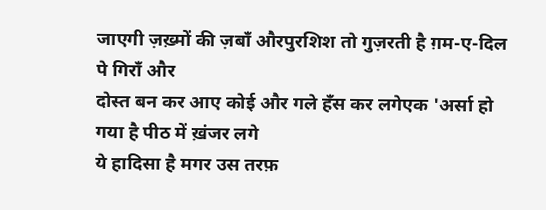जाएगी ज़ख़्मों की ज़बाँ औरपुरशिश तो गुज़रती है ग़म-ए-दिल पे गिराँ और
दोस्त बन कर आए कोई और गले हँस कर लगेएक 'अर्सा हो गया है पीठ में ख़ंजर लगे
ये हादिसा है मगर उस तरफ़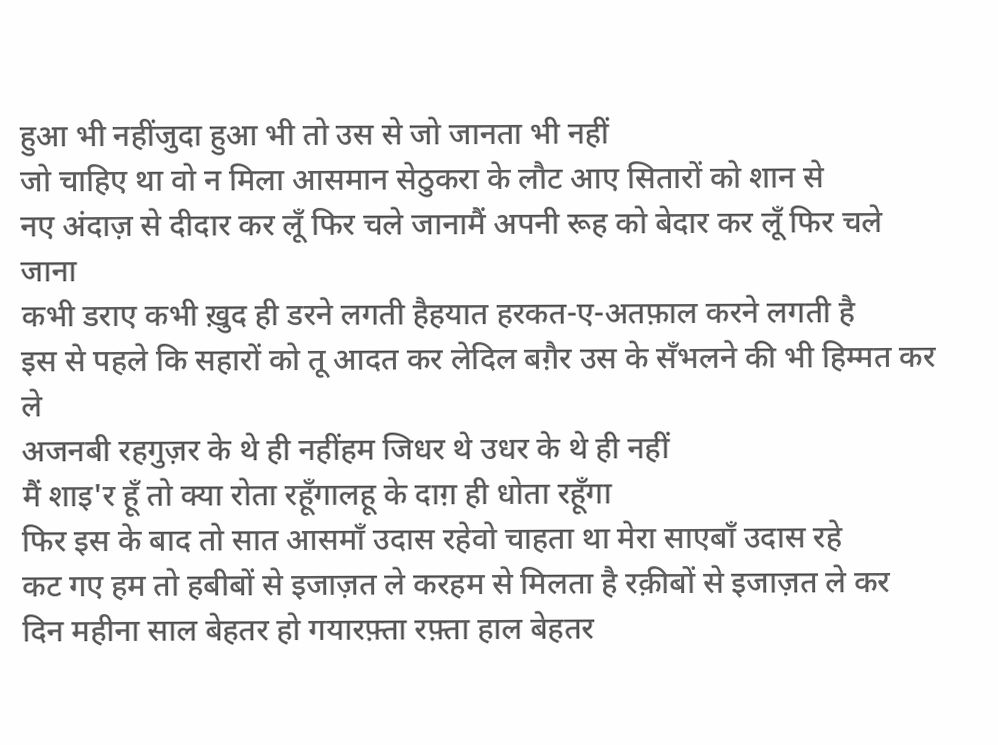हुआ भी नहींजुदा हुआ भी तो उस से जो जानता भी नहीं
जो चाहिए था वो न मिला आसमान सेठुकरा के लौट आए सितारों को शान से
नए अंदाज़ से दीदार कर लूँ फिर चले जानामैं अपनी रूह को बेदार कर लूँ फिर चले जाना
कभी डराए कभी ख़ुद ही डरने लगती हैहयात हरकत-ए-अतफ़ाल करने लगती है
इस से पहले कि सहारों को तू आदत कर लेदिल बग़ैर उस के सँभलने की भी हिम्मत कर ले
अजनबी रहगुज़र के थे ही नहींहम जिधर थे उधर के थे ही नहीं
मैं शाइ'र हूँ तो क्या रोता रहूँगालहू के दाग़ ही धोता रहूँगा
फिर इस के बाद तो सात आसमाँ उदास रहेवो चाहता था मेरा साएबाँ उदास रहे
कट गए हम तो हबीबों से इजाज़त ले करहम से मिलता है रक़ीबों से इजाज़त ले कर
दिन महीना साल बेहतर हो गयारफ़्ता रफ़्ता हाल बेहतर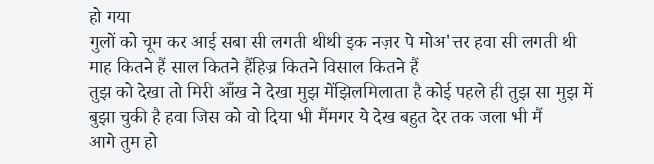हो गया
गुलों को चूम कर आई सबा सी लगती थीथी इक नज़र पे मोअ'त्तर हवा सी लगती थी
माह कितने हैं साल कितने हैंहिज्र कितने विसाल कितने हैं
तुझ को देखा तो मिरी आँख ने देखा मुझ मेंझिलमिलाता है कोई पहले ही तुझ सा मुझ में
बुझा चुकी है हवा जिस को वो दिया भी मैंमगर ये देख बहुत देर तक जला भी मैं
आगे तुम हो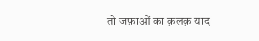तो जफ़ाओं का क़लक़ याद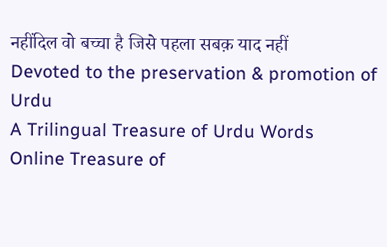नहींदिल वो बच्चा है जिसे पहला सबक़ याद नहीं
Devoted to the preservation & promotion of Urdu
A Trilingual Treasure of Urdu Words
Online Treasure of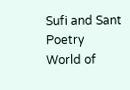Sufi and Sant Poetry
World of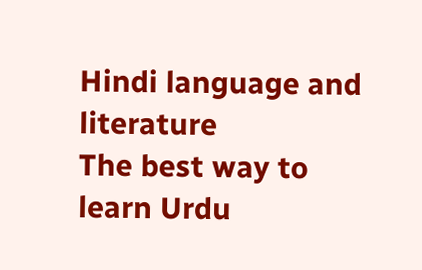Hindi language and literature
The best way to learn Urdu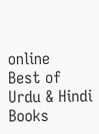online
Best of Urdu & Hindi Books